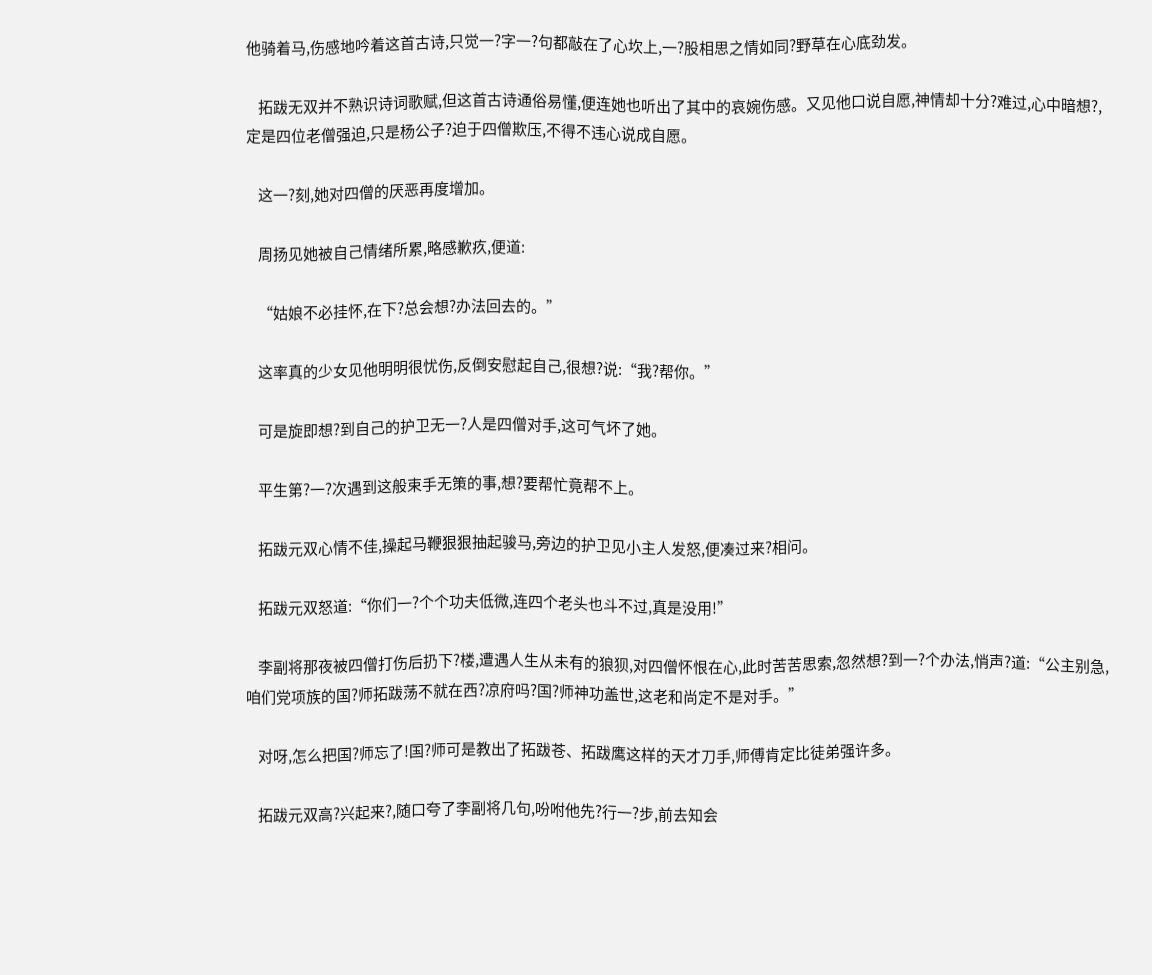他骑着马,伤感地吟着这首古诗,只觉一?字一?句都敲在了心坎上,一?股相思之情如同?野草在心底劲发。

    拓跋无双并不熟识诗词歌赋,但这首古诗通俗易懂,便连她也听出了其中的哀婉伤感。又见他口说自愿,神情却十分?难过,心中暗想?,定是四位老僧强迫,只是杨公子?迫于四僧欺压,不得不违心说成自愿。

    这一?刻,她对四僧的厌恶再度增加。

    周扬见她被自己情绪所累,略感歉疚,便道:

    “姑娘不必挂怀,在下?总会想?办法回去的。”

    这率真的少女见他明明很忧伤,反倒安慰起自己,很想?说:“我?帮你。”

    可是旋即想?到自己的护卫无一?人是四僧对手,这可气坏了她。

    平生第?一?次遇到这般束手无策的事,想?要帮忙竟帮不上。

    拓跋元双心情不佳,操起马鞭狠狠抽起骏马,旁边的护卫见小主人发怒,便凑过来?相问。

    拓跋元双怒道:“你们一?个个功夫低微,连四个老头也斗不过,真是没用!”

    李副将那夜被四僧打伤后扔下?楼,遭遇人生从未有的狼狈,对四僧怀恨在心,此时苦苦思索,忽然想?到一?个办法,悄声?道:“公主别急,咱们党项族的国?师拓跋荡不就在西?凉府吗?国?师神功盖世,这老和尚定不是对手。”

    对呀,怎么把国?师忘了!国?师可是教出了拓跋苍、拓跋鹰这样的天才刀手,师傅肯定比徒弟强许多。

    拓跋元双高?兴起来?,随口夸了李副将几句,吩咐他先?行一?步,前去知会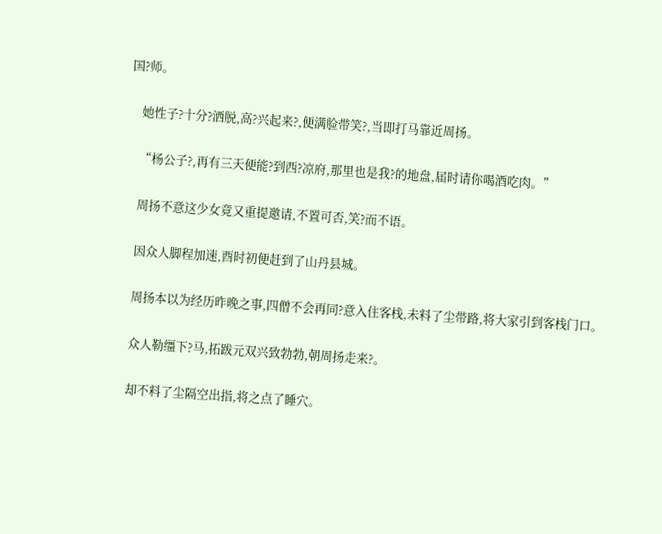国?师。

    她性子?十分?洒脱,高?兴起来?,便满脸带笑?,当即打马靠近周扬。

    “杨公子?,再有三天便能?到西?凉府,那里也是我?的地盘,届时请你喝酒吃肉。”

    周扬不意这少女竟又重提邀请,不置可否,笑?而不语。

    因众人脚程加速,酉时初便赶到了山丹县城。

    周扬本以为经历昨晚之事,四僧不会再同?意入住客栈,未料了尘带路,将大家引到客栈门口。

    众人勒缰下?马,拓跋元双兴致勃勃,朝周扬走来?。

    却不料了尘隔空出指,将之点了睡穴。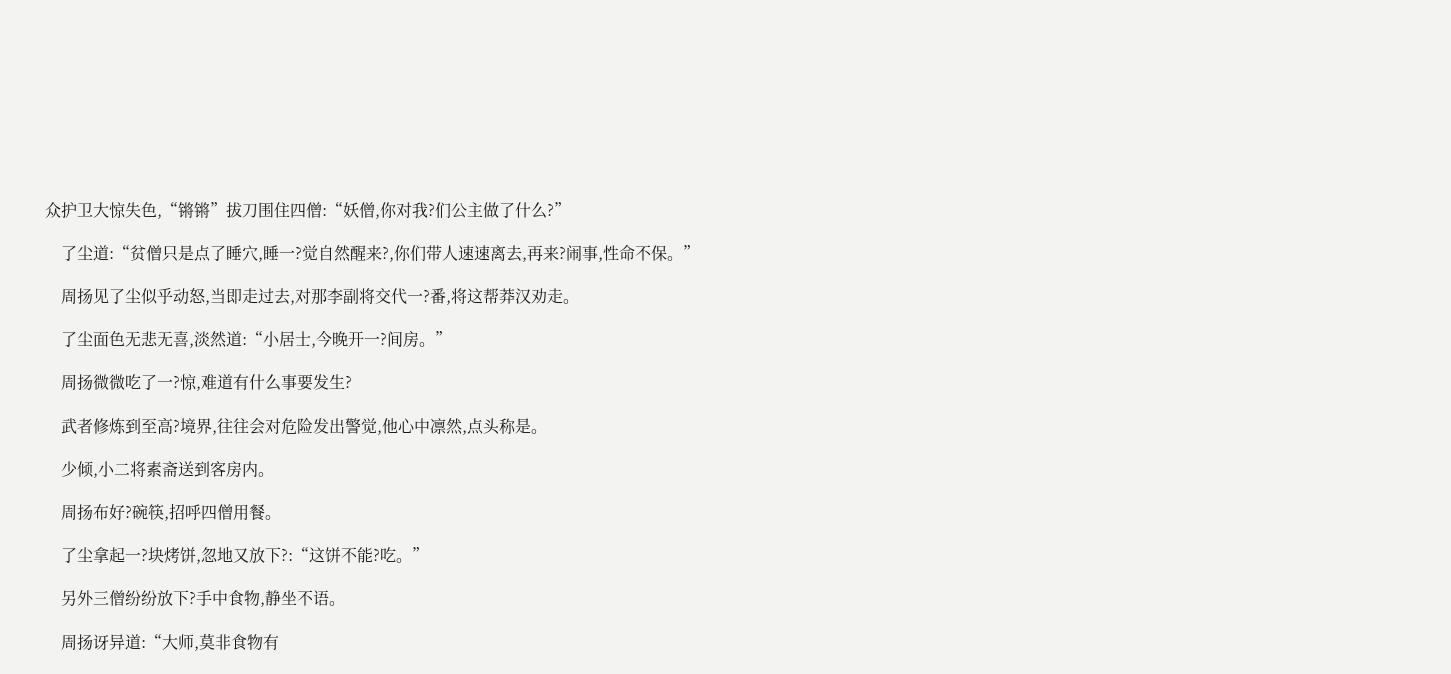众护卫大惊失色,“锵锵”拔刀围住四僧:“妖僧,你对我?们公主做了什么?”

    了尘道:“贫僧只是点了睡穴,睡一?觉自然醒来?,你们带人速速离去,再来?闹事,性命不保。”

    周扬见了尘似乎动怒,当即走过去,对那李副将交代一?番,将这帮莽汉劝走。

    了尘面色无悲无喜,淡然道:“小居士,今晚开一?间房。”

    周扬微微吃了一?惊,难道有什么事要发生?

    武者修炼到至高?境界,往往会对危险发出警觉,他心中凛然,点头称是。

    少倾,小二将素斋送到客房内。

    周扬布好?碗筷,招呼四僧用餐。

    了尘拿起一?块烤饼,忽地又放下?:“这饼不能?吃。”

    另外三僧纷纷放下?手中食物,静坐不语。

    周扬讶异道:“大师,莫非食物有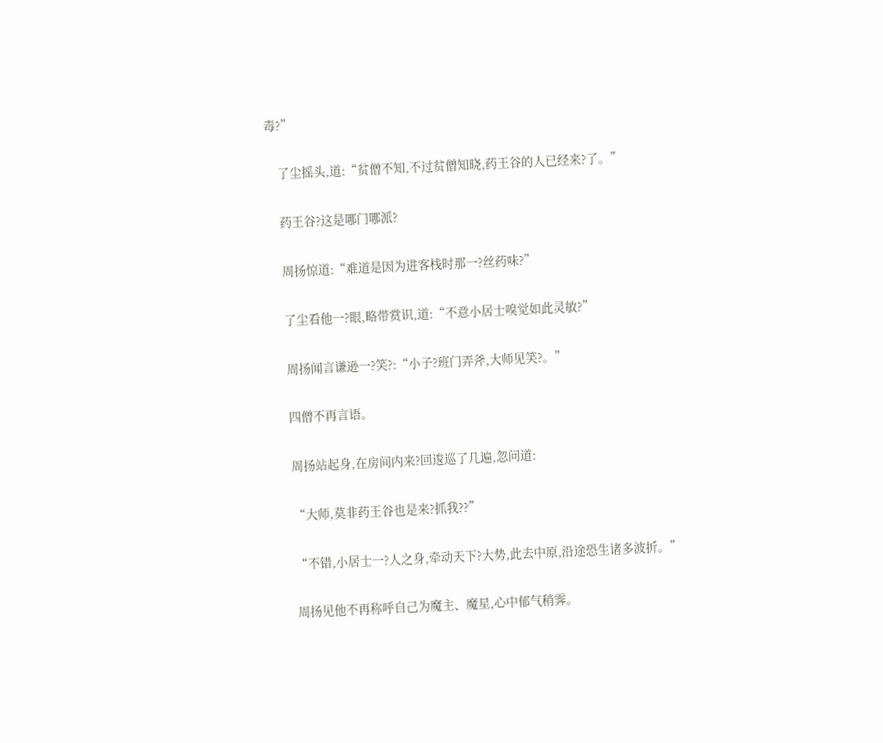毒?”

    了尘摇头,道:“贫僧不知,不过贫僧知晓,药王谷的人已经来?了。”

    药王谷?这是哪门哪派?

    周扬惊道:“难道是因为进客栈时那一?丝药味?”

    了尘看他一?眼,略带赏识,道:“不意小居士嗅觉如此灵敏?”

    周扬闻言谦逊一?笑?:“小子?班门弄斧,大师见笑?。”

    四僧不再言语。

    周扬站起身,在房间内来?回逡巡了几遍,忽问道:

    “大师,莫非药王谷也是来?抓我??”

    “不错,小居士一?人之身,牵动天下?大势,此去中原,沿途恐生诸多波折。”

    周扬见他不再称呼自己为魔主、魔星,心中郁气稍霁。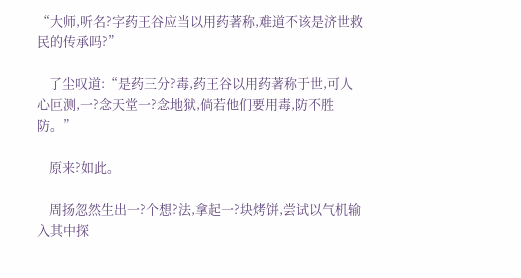“大师,听名?字药王谷应当以用药著称,难道不该是济世救民的传承吗?”

    了尘叹道:“是药三分?毒,药王谷以用药著称于世,可人心叵测,一?念天堂一?念地狱,倘若他们要用毒,防不胜防。”

    原来?如此。

    周扬忽然生出一?个想?法,拿起一?块烤饼,尝试以气机输入其中探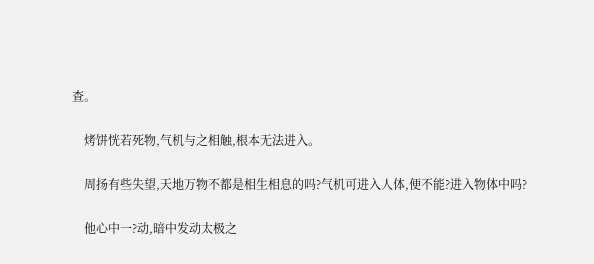查。

    烤饼恍若死物,气机与之相触,根本无法进入。

    周扬有些失望,天地万物不都是相生相息的吗?气机可进入人体,便不能?进入物体中吗?

    他心中一?动,暗中发动太极之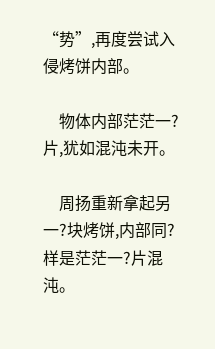“势”,再度尝试入侵烤饼内部。

    物体内部茫茫一?片,犹如混沌未开。

    周扬重新拿起另一?块烤饼,内部同?样是茫茫一?片混沌。